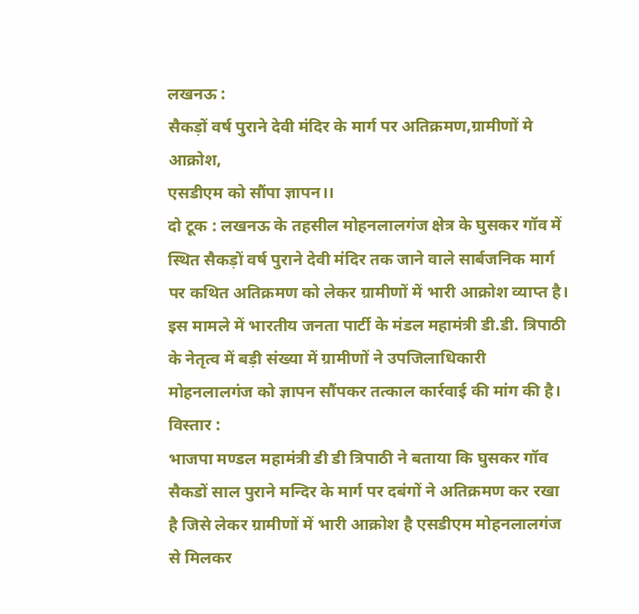लखनऊ :
सैकड़ों वर्ष पुराने देवी मंदिर के मार्ग पर अतिक्रमण,ग्रामीणों मे आक्रोश,
एसडीएम को सौंपा ज्ञापन।।
दो टूक : लखनऊ के तहसील मोहनलालगंज क्षेत्र के घुसकर गॉव में स्थित सैकड़ों वर्ष पुराने देवी मंदिर तक जाने वाले सार्बजनिक मार्ग पर कथित अतिक्रमण को लेकर ग्रामीणों में भारी आक्रोश व्याप्त है। इस मामले में भारतीय जनता पार्टी के मंडल महामंत्री डी.डी. त्रिपाठी के नेतृत्व में बड़ी संख्या में ग्रामीणों ने उपजिलाधिकारी मोहनलालगंज को ज्ञापन सौंपकर तत्काल कार्रवाई की मांग की है।
विस्तार :
भाजपा मण्डल महामंत्री डी डी त्रिपाठी ने बताया कि घुसकर गॉव सैकडों साल पुराने मन्दिर के मार्ग पर दबंगों ने अतिक्रमण कर रखा है जिसे लेकर ग्रामीणों में भारी आक्रोश है एसडीएम मोहनलालगंज से मिलकर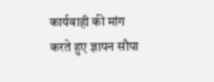कार्यवाही की मांग करते हुए ज्ञापन सौपा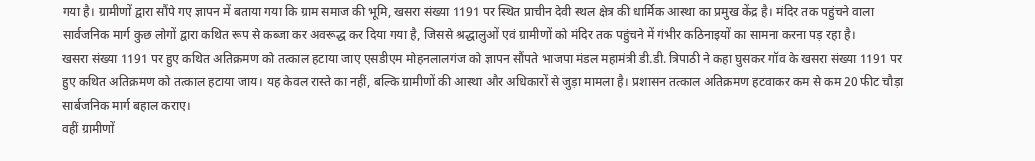गया है। ग्रामीणों द्वारा सौंपे गए ज्ञापन में बताया गया कि ग्राम समाज की भूमि, खसरा संख्या 1191 पर स्थित प्राचीन देवी स्थल क्षेत्र की धार्मिक आस्था का प्रमुख केंद्र है। मंदिर तक पहुंचने वाला सार्वजनिक मार्ग कुछ लोगों द्वारा कथित रूप से कब्जा कर अवरूद्ध कर दिया गया है, जिससे श्रद्धालुओं एवं ग्रामीणों को मंदिर तक पहुंचने में गंभीर कठिनाइयों का सामना करना पड़ रहा है।
खसरा संख्या 1191 पर हुए कथित अतिक्रमण को तत्काल हटाया जाए एसडीएम मोहनलालगंज को ज्ञापन सौंपते भाजपा मंडल महामंत्री डी.डी. त्रिपाठी ने कहा घुसकर गॉव के खसरा संख्या 1191 पर हुए कथित अतिक्रमण को तत्काल हटाया जाय। यह केवल रास्ते का नहीं, बल्कि ग्रामीणों की आस्था और अधिकारों से जुड़ा मामला है। प्रशासन तत्काल अतिक्रमण हटवाकर कम से कम 20 फीट चौड़ा सार्बजनिक मार्ग बहाल कराए।
वहीं ग्रामीणों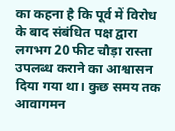का कहना है कि पूर्व में विरोध के बाद संबंधित पक्ष द्वारा लगभग 20 फीट चौड़ा रास्ता उपलब्ध कराने का आश्वासन दिया गया था। कुछ समय तक आवागमन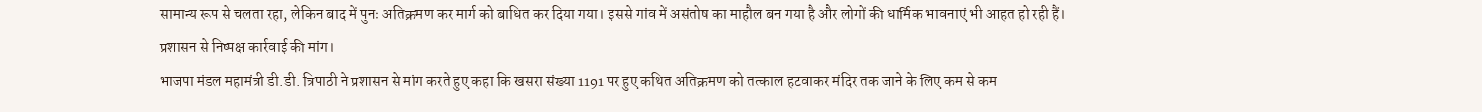सामान्य रूप से चलता रहा, लेकिन बाद में पुनः अतिक्रमण कर मार्ग को बाधित कर दिया गया। इससे गांव में असंतोष का माहौल बन गया है और लोगों की धार्मिक भावनाएं भी आहत हो रही हैं।
प्रशासन से निष्पक्ष कार्रवाई की मांग।
भाजपा मंडल महामंत्री डी.डी. त्रिपाठी ने प्रशासन से मांग करते हुए कहा कि खसरा संख्या 1191 पर हुए कथित अतिक्रमण को तत्काल हटवाकर मंदिर तक जाने के लिए कम से कम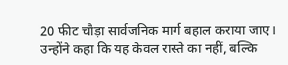20 फीट चौड़ा सार्वजनिक मार्ग बहाल कराया जाए। उन्होंने कहा कि यह केवल रास्ते का नहीं, बल्कि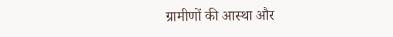ग्रामीणों की आस्था और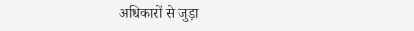अधिकारों से जुड़ा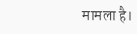मामला है।